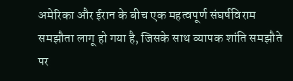अमेरिका और ईरान के बीच एक महत्वपूर्ण संघर्षविराम समझौता लागू हो गया है, जिसके साथ व्यापक शांति समझौते पर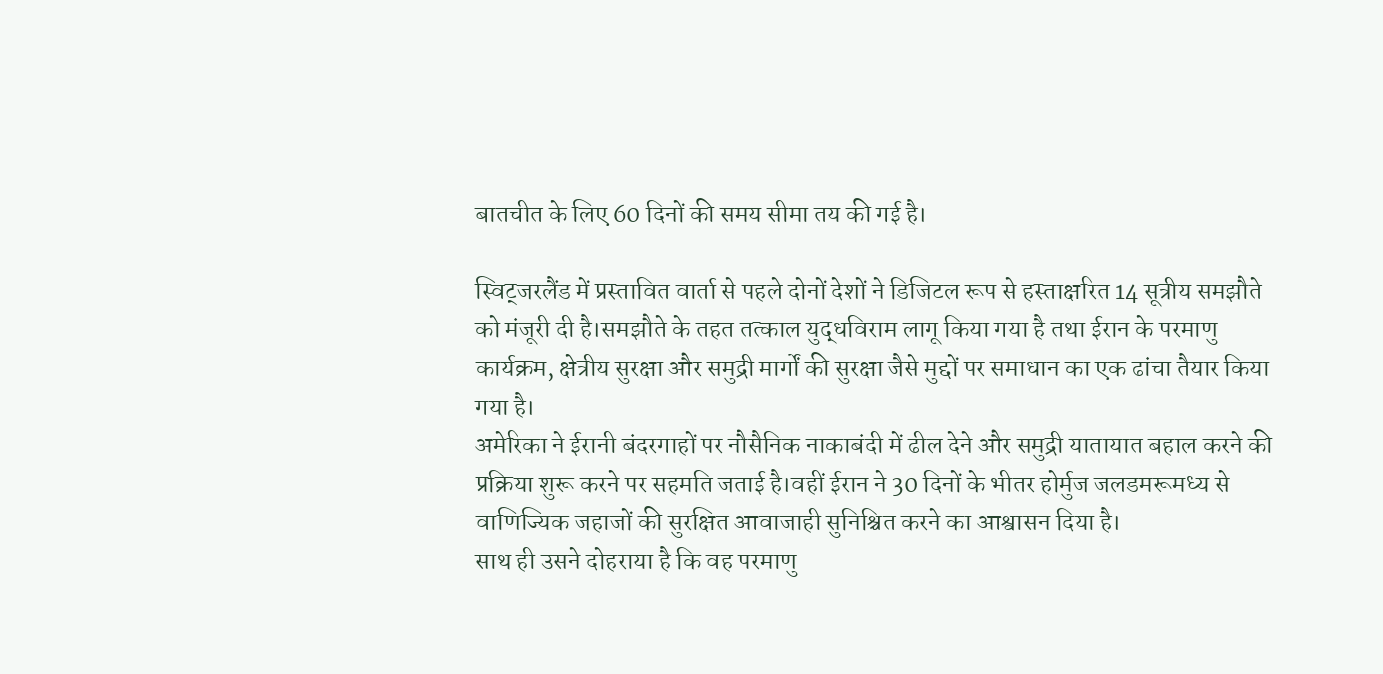बातचीत के लिए 60 दिनों की समय सीमा तय की गई है।

स्विट्जरलैंड में प्रस्तावित वार्ता से पहले दोनों देशों ने डिजिटल रूप से हस्ताक्षरित 14 सूत्रीय समझौते को मंजूरी दी है।समझौते के तहत तत्काल युद्धविराम लागू किया गया है तथा ईरान के परमाणु कार्यक्रम, क्षेत्रीय सुरक्षा और समुद्री मार्गों की सुरक्षा जैसे मुद्दों पर समाधान का एक ढांचा तैयार किया गया है।
अमेरिका ने ईरानी बंदरगाहों पर नौसैनिक नाकाबंदी में ढील देने और समुद्री यातायात बहाल करने की प्रक्रिया शुरू करने पर सहमति जताई है।वहीं ईरान ने 30 दिनों के भीतर होर्मुज जलडमरूमध्य से वाणिज्यिक जहाजों की सुरक्षित आवाजाही सुनिश्चित करने का आश्वासन दिया है।
साथ ही उसने दोहराया है कि वह परमाणु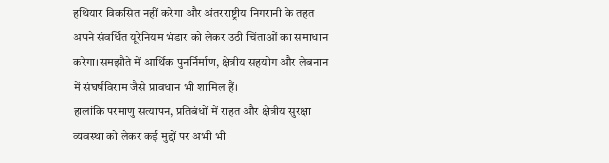हथियार विकसित नहीं करेगा और अंतरराष्ट्रीय निगरानी के तहत अपने संवर्धित यूरेनियम भंडार को लेकर उठी चिंताओं का समाधान करेगा।समझौते में आर्थिक पुनर्निर्माण, क्षेत्रीय सहयोग और लेबनान में संघर्षविराम जैसे प्रावधान भी शामिल हैं।
हालांकि परमाणु सत्यापन, प्रतिबंधों में राहत और क्षेत्रीय सुरक्षा व्यवस्था को लेकर कई मुद्दों पर अभी भी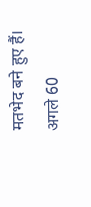मतभेद बने हुए हैं। अगले 60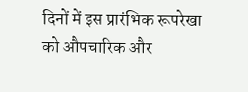दिनों में इस प्रारंभिक रूपरेखा को औपचारिक और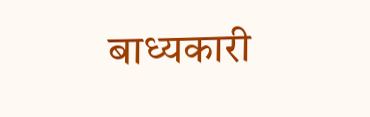बाध्यकारी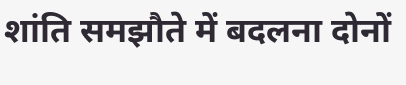शांति समझौते में बदलना दोनों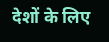देशों के लिए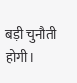बड़ी चुनौती होगी।